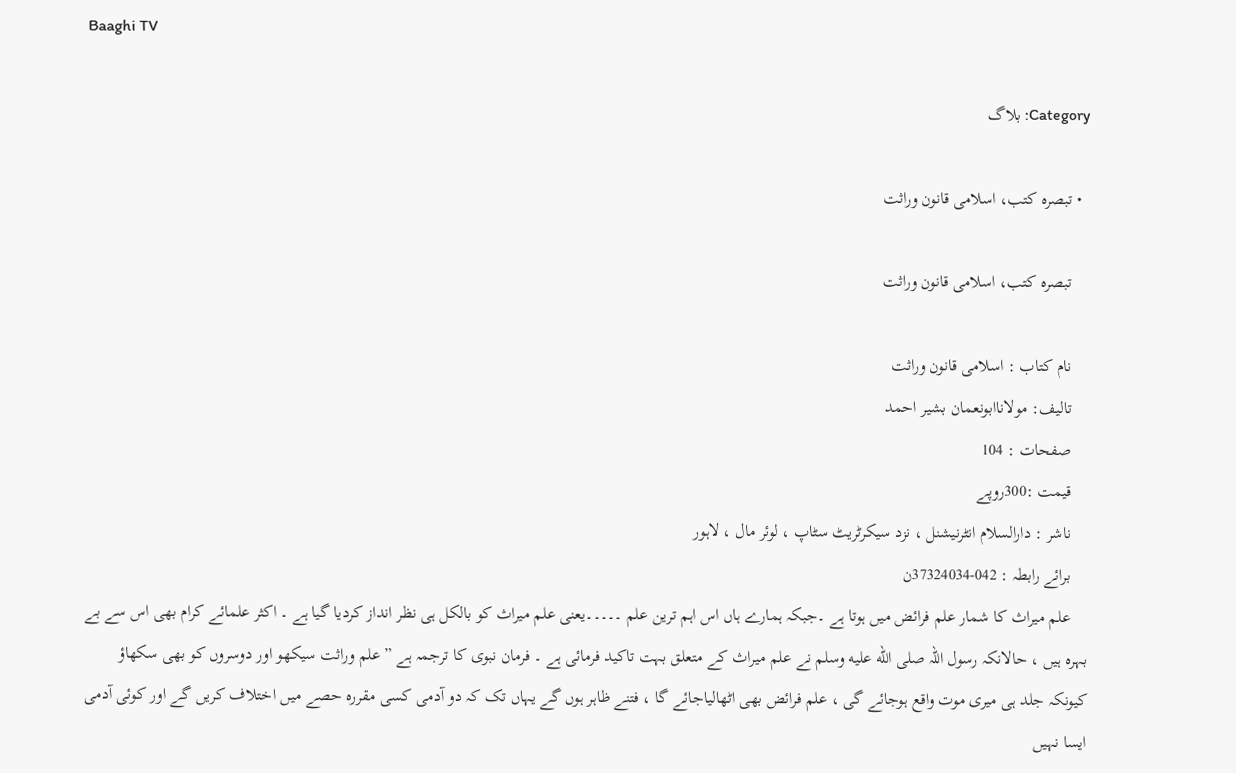Baaghi TV

Category: بلاگ

  • تبصرہ کتب، اسلامی قانون وراثت

    تبصرہ کتب، اسلامی قانون وراثت

    نام کتاب : اسلامی قانون وراثت
    تالیف: مولاناابونعمان بشیر احمد
    صفحات : 104
    قیمت :300روپے
    ناشر : دارالسلام انٹرنیشنل ، نزد سیکرٹریٹ سٹاپ ، لوئر مال ، لاہور
    برائے رابطہ : 042-37324034ن
    علم میراث کا شمار علم فرائض میں ہوتا ہے ۔جبکہ ہمارے ہاں اس اہم ترین علم ۔۔۔۔۔یعنی علم میراث کو بالکل ہی نظر انداز کردیا گیا ہے ۔ اکثر علمائے کرام بھی اس سے بے بہرہ ہیں ، حالانکہ رسول اللہ صلى الله عليه وسلم نے علم میراث کے متعلق بہت تاکید فرمائی ہے ۔ فرمان نبوی کا ترجمہ ہے ” علم وراثت سیکھو اور دوسروں کو بھی سکھاؤ کیونکہ جلد ہی میری موت واقع ہوجائے گی ، علم فرائض بھی اٹھالیاجائے گا ، فتنے ظاہر ہوں گے یہاں تک کہ دو آدمی کسی مقررہ حصے میں اختلاف کریں گے اور کوئی آدمی ایسا نہیں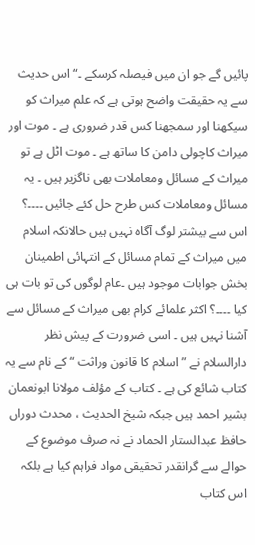پائیں گے جو ان میں فیصلہ کرسکے ۔“ اس حدیث سے یہ حقیقت واضح ہوتی ہے کہ علم میراث کو سیکھنا اور سمجھنا کس قدر ضروری ہے ۔ موت اور میراث کاچولی دامن کا ساتھ ہے ۔ موت اٹل ہے تو میراث کے مسائل ومعاملات بھی ناگزیر ہیں ۔ یہ مسائل ومعاملات کس طرح حل کئے جائیں ۔۔۔۔؟ اس سے بیشتر لوگ آگاہ نہیں ہیں حالانکہ اسلام میں میراث کے تمام مسائل کے انتہائی اطمینان بخش جوابات موجود ہیں ۔عام لوگوں کی تو بات ہی کیا ۔۔۔۔؟ اکثر علمائے کرام بھی میراث کے مسائل سے آشنا نہیں ہیں ۔ اسی ضرورت کے پیش نظر دارالسلام نے ” اسلام کا قانون وراثت “ کے نام سے یہ کتاب شائع کی ہے ۔ کتاب کے مؤلف مولانا ابونعمان بشیر احمد ہیں جبکہ شیخ الحدیث ، محدث دوراں حافظ عبدالستار الحماد نے نہ صرف موضوع کے حوالے سے گرانقدر تحقیقی مواد فراہم کیا ہے بلکہ اس کتاب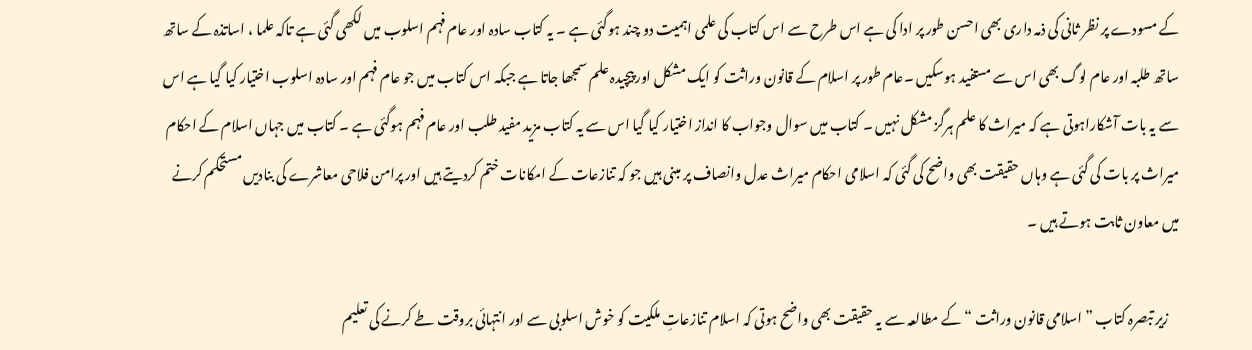کے مسودے پر نظر ثانی کی ذمہ داری بھی احسن طور پر ادا کی ہے اس طرح سے اس کتاب کی علمی اہمیت دو چند ہوگئی ہے ۔ یہ کتاب سادہ اور عام فہم اسلوب میں لکھی گئی ہے تاکہ علما ، اساتذہ کے ساتھ ساتھ طلبہ اور عام لوگ بھی اس سے مستفید ہوسکیں ۔عام طور پر اسلام کے قانون وراثت کو ایک مشکل اور پیچیدہ علم سمجھا جاتا ہے جبکہ اس کتاب میں جو عام فہم اور سادہ اسلوب اختیار کیا گیا ہے اس سے یہ بات آشکاراہوتی ہے کہ میراث کا علم ہرگز مشکل نہیں ۔ کتاب میں سوال وجواب کا انداز اختیار کیا گیا اس سے یہ کتاب مزید مفید طلب اور عام فہم ہوگئی ہے ۔ کتاب میں جہاں اسلام کے احکام میراث پر بات کی گئی ہے وہاں حقیقت بھی واضح کی گئی کہ اسلامی احکام میراث عدل وانصاف پر مبنی ہیں جو کہ تنازعات کے امکانات ختم کردیتے ہیں اور پرامن فلاحی معاشرے کی بنادیں مستحکم کرنے میں معاون ثابت ہوتے ہیں ۔

    زیر تبصرہ کتاب ” اسلامی قانون وراثت “ کے مطالعہ سے یہ حقیقت بھی واضح ہوتی کہ اسلام تنازعاتِ ملکیت کو خوش اسلوبی سے اور انتہائی بروقت طے کرنے کی تعلیم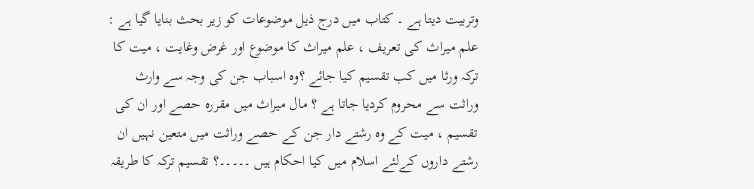وتربیت دیتا ہے ۔ کتاب میں درج ذیل موضوعات کو زیر بحث بنایا گیا ہے : علم میراث کی تعریف ، علم میراث کا موضوع اور غرض وغایت ، میت کا ترکہ ورثا میں کب تقسیم کیا جائے ؟وہ اسباب جن کی وجہ سے وارث وراثت سے محروم کردیا جاتا ہے ؟ مال میراث میں مقررہ حصے اور ان کی تقسیم ، میت کے وہ رشتے دار جن کے حصے وراثت میں متعین نہیں ان رشتے داروں کےلئے اسلام میں کیا احکام ہیں ۔۔۔۔۔؟ تقسیم ترکہ کا طریقہ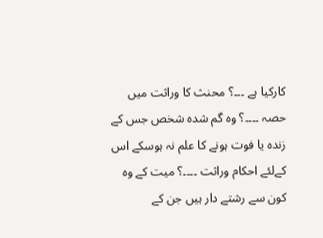کارکیا ہے ۔۔۔؟ محنث کا وراثت میں حصہ ۔۔۔۔؟ وہ گم شدہ شخص جس کے زندہ یا فوت ہونے کا علم نہ ہوسکے اس کےلئے احکام وراثت ۔۔۔۔؟ میت کے وہ کون سے رشتے دار ہیں جن کے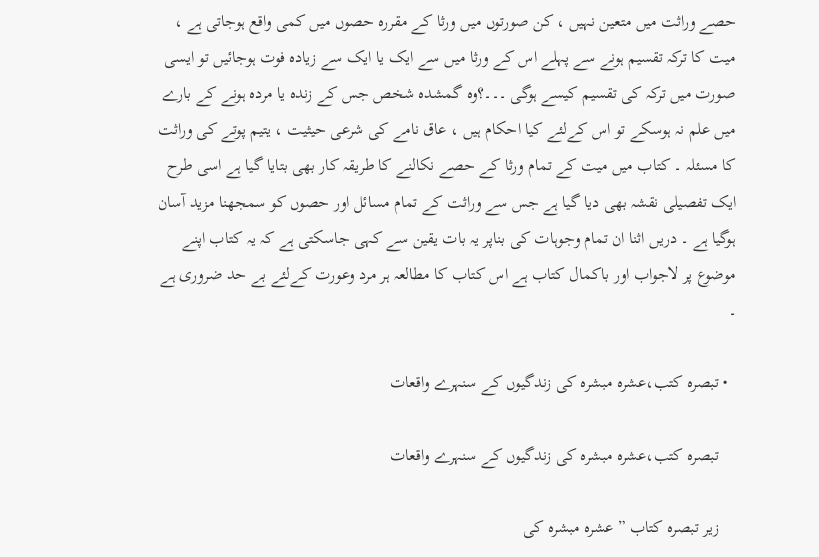حصے وراثت میں متعین نہیں ، کن صورتوں میں ورثا کے مقررہ حصوں میں کمی واقع ہوجاتی ہے ، میت کا ترکہ تقسیم ہونے سے پہلے اس کے ورثا میں سے ایک یا ایک سے زیادہ فوت ہوجائیں تو ایسی صورت میں ترکہ کی تقسیم کیسے ہوگی ۔۔۔؟وہ گمشدہ شخص جس کے زندہ یا مردہ ہونے کے بارے میں علم نہ ہوسکے تو اس کےلئے کیا احکام ہیں ، عاق نامے کی شرعی حیثیت ، یتیم پوتے کی وراثت کا مسئلہ ۔ کتاب میں میت کے تمام ورثا کے حصے نکالنے کا طریقہ کار بھی بتایا گیا ہے اسی طرح ایک تفصیلی نقشہ بھی دیا گیا ہے جس سے وراثت کے تمام مسائل اور حصوں کو سمجھنا مزید آسان ہوگیا ہے ۔ دریں اثنا ان تمام وجوہات کی بناپر یہ بات یقین سے کہی جاسکتی ہے کہ یہ کتاب اپنے موضوع پر لاجواب اور باکمال کتاب ہے اس کتاب کا مطالعہ ہر مرد وعورت کےلئے بے حد ضروری ہے ۔

  • تبصرہ کتب،عشرہ مبشرہ کی زندگیوں کے سنہرے واقعات

    تبصرہ کتب،عشرہ مبشرہ کی زندگیوں کے سنہرے واقعات

    زیر تبصرہ کتاب ” عشرہ مبشرہ کی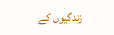زندگیوں کے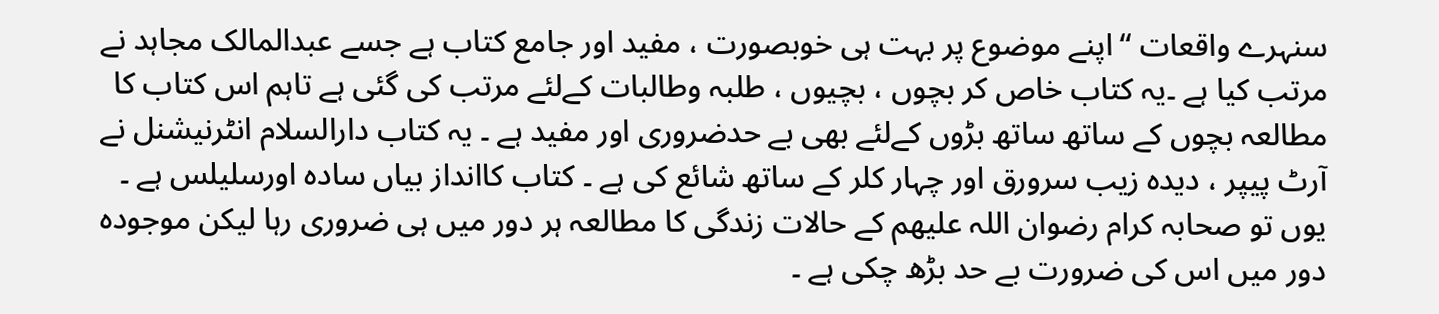سنہرے واقعات “اپنے موضوع پر بہت ہی خوبصورت ، مفید اور جامع کتاب ہے جسے عبدالمالک مجاہد نے مرتب کیا ہے ۔یہ کتاب خاص کر بچوں ، بچیوں ، طلبہ وطالبات کےلئے مرتب کی گئی ہے تاہم اس کتاب کا مطالعہ بچوں کے ساتھ ساتھ بڑوں کےلئے بھی بے حدضروری اور مفید ہے ۔ یہ کتاب دارالسلام انٹرنیشنل نے آرٹ پیپر ، دیدہ زیب سرورق اور چہار کلر کے ساتھ شائع کی ہے ۔ کتاب کاانداز بیاں سادہ اورسلیلس ہے ۔ یوں تو صحابہ کرام رضوان اللہ علیھم کے حالات زندگی کا مطالعہ ہر دور میں ہی ضروری رہا لیکن موجودہ دور میں اس کی ضرورت بے حد بڑھ چکی ہے ۔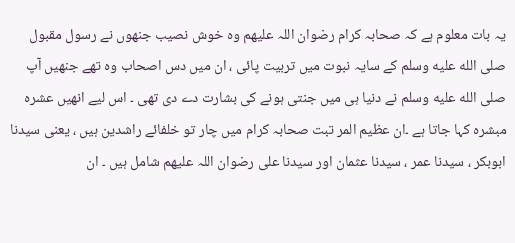یہ بات معلوم ہے کہ صحابہ کرام رضوان اللہ علیھم وہ خوش نصیب جنھوں نے رسول مقبول صلى الله عليه وسلم کے سایہ نبوت میں تربیت پائی ، ان میں دس اصحاب وہ تھے جنھیں آپ صلى الله عليه وسلم نے دنیا ہی میں جنتی ہونے کی بشارت دے دی تھی ۔ اس لیے انھیں عشرہ مبشرہ کہا جاتا ہے ۔ان عظیم المر تبت صحابہ کرام میں چار تو خلفائے راشدین ہیں ، یعنی سیدنا ابوبکر ، سیدنا عمر ، سیدنا عثمان اور سیدنا علی رضوان اللہ علیھم شامل ہیں ۔ ان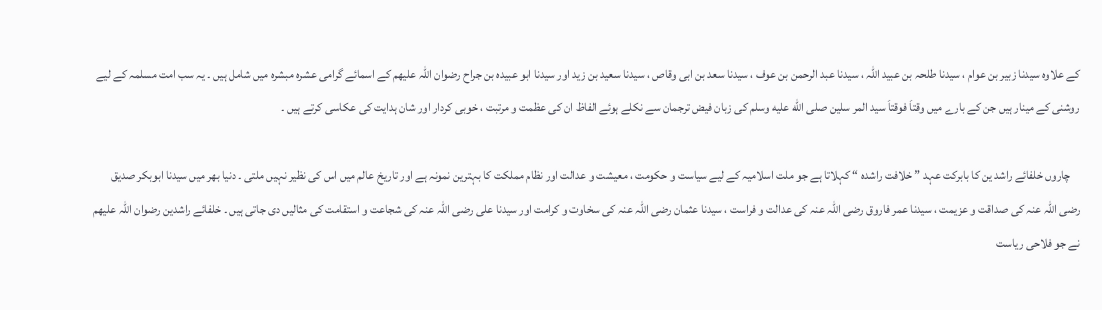کے علاوہ سیدنا زبیر بن عوام ، سیدنا طلحہ بن عبید اللہ ، سیدنا عبد الرحمن بن عوف ، سیدنا سعد بن ابی وقاص ، سیدنا سعید بن زید اور سیدنا ابو عبیدہ بن جراح رضوان اللہ علیھم کے اسمائے گرامی عشرہ مبشرہ میں شامل ہیں ۔ یہ سب امت مسلمہ کے لیے روشنی کے مینار ہیں جن کے بارے میں وقتاَ فوقتاَ سید المر سلین صلى الله عليه وسلم کی زبان فیض ترجمان سے نکلے ہوئے الفاظ ان کی عظمت و مرتبت ، خوبی کردار اور شان ہدایت کی عکاسی کرتے ہیں ۔

    چاروں خلفائے راشد ین کا بابرکت عہد ” خلافت راشدہ “ کہلاتا ہے جو ملت اسلامیہ کے لیے سیاست و حکومت ، معیشت و عدالت اور نظام مملکت کا بہترین نمونہ ہے اور تاریخ عالم میں اس کی نظیر نہیں ملتی ۔ دنیا بھر میں سیدنا ابوبکر صدیق رضی اللہ عنہ کی صداقت و عزیمت ، سیدنا عمر فاروق رضی اللہ عنہ کی عدالت و فراست ، سیدنا عثمان رضی اللہ عنہ کی سخاوت و کرامت اور سیدنا علی رضی اللہ عنہ کی شجاعت و استقامت کی مثالیں دی جاتی ہیں ۔ خلفائے راشدین رضوان اللہ علیھم نے جو فلاحی ریاست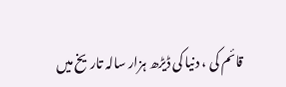قائم کی ، دنیا کی ڈیڑھ ہزار سالہ تاریخ میں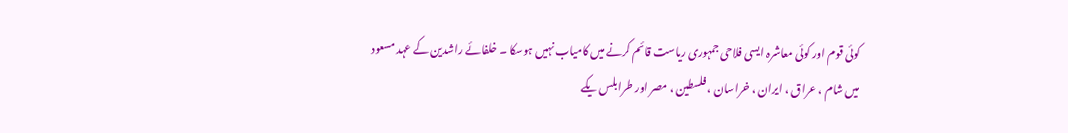کوئی قوم اور کوئی معاشرہ ایسی فلاحی جمہوری ریاست قائم کرنے میں کامیاب نہیں ہوسکا ۔ خلفائے راشدین کے عہد مسعود میں شام ، عراق ، ایران ، خراسان ، فلسطین ، مصر اور طرابلس یکے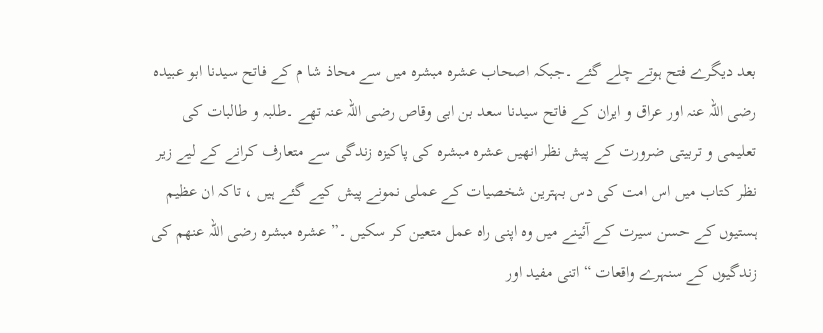بعد دیگرے فتح ہوتے چلے گئے ۔جبکہ اصحاب عشرہ مبشرہ میں سے محاذ شا م کے فاتح سیدنا ابو عبیدہ رضی اللہ عنہ اور عراق و ایران کے فاتح سیدنا سعد بن ابی وقاص رضی اللہ عنہ تھے ۔طلبہ و طالبات کی تعلیمی و تربیتی ضرورت کے پیش نظر انھیں عشرہ مبشرہ کی پاکیزہ زندگی سے متعارف کرانے کے لیے زیر نظر کتاب میں اس امت کی دس بہترین شخصیات کے عملی نمونے پیش کیے گئے ہیں ، تاکہ ان عظیم ہستیوں کے حسن سیرت کے آئینے میں وہ اپنی راہ عمل متعین کر سکیں ۔” عشرہ مبشرہ رضی اللہ عنھم کی زندگیوں کے سنہرے واقعات “ اتنی مفید اور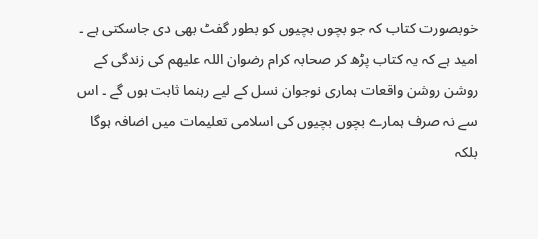خوبصورت کتاب کہ جو بچوں بچیوں کو بطور گفٹ بھی دی جاسکتی ہے ۔ امید ہے کہ یہ کتاب پڑھ کر صحابہ کرام رضوان اللہ علیھم کی زندگی کے روشن روشن واقعات ہماری نوجوان نسل کے لیے رہنما ثابت ہوں گے ۔ اس سے نہ صرف ہمارے بچوں بچیوں کی اسلامی تعلیمات میں اضافہ ہوگا بلکہ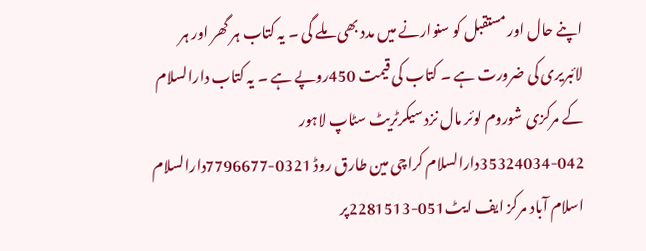اپنے حال اور مستقبل کو سنوارنے میں مدد بھی ملے گی ۔ یہ کتاب ہر گھر اور ہر لائبریری کی ضرورت ہے ۔ کتاب کی قیمت 450روپے ہے ۔ یہ کتاب دارالسلام کے مرکزی شوروم لوئر مال نزد سیکرٹریٹ سٹاپ لاہور 042-35324034دارالسلام کراچی مین طارق روڈ 0321-7796677دارالسلام اسلام آباد مرکز ایف ایٹ051-2281513پر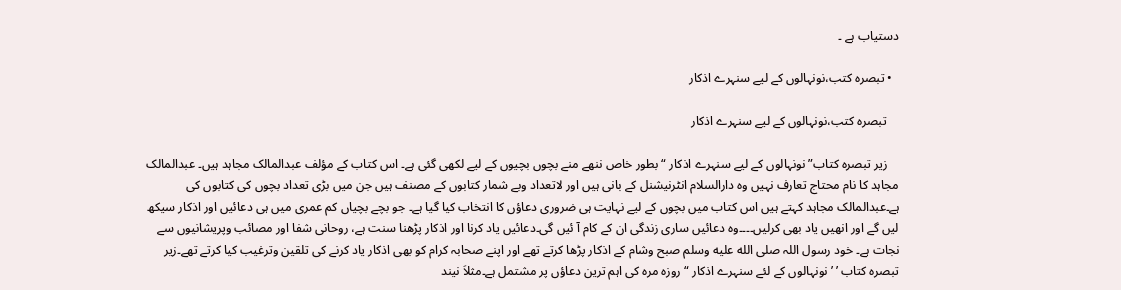دستیاب ہے ۔

  • تبصرہ کتب،نونہالوں کے لیے سنہرے اذکار

    تبصرہ کتب،نونہالوں کے لیے سنہرے اذکار

    زیر تبصرہ کتاب”نونہالوں کے لیے سنہرے اذکار “ بطور خاص ننھے منے بچوں بچیوں کے لیے لکھی گئی ہے۔ اس کتاب کے مؤلف عبدالمالک مجاہد ہیں۔ عبدالمالک مجاہد کا نام محتاج تعارف نہیں وہ دارالسلام انٹرنیشنل کے بانی ہیں اور لاتعداد وبے شمار کتابوں کے مصنف ہیں جن میں بڑی تعداد بچوں کی کتابوں کی ہے۔عبدالمالک مجاہد کہتے ہیں اس کتاب میں بچوں کے لیے نہایت ہی ضروری دعاؤں کا انتخاب کیا گیا ہے۔ جو بچے بچیاں کم عمری میں ہی دعائیں اور اذکار سیکھ لیں گے اور انھیں یاد بھی کرلیں۔۔۔۔وہ دعائیں ساری زندگی ان کے کام آ ئیں گی۔دعائیں یاد کرنا اور اذکار پڑھنا سنت ہے، روحانی شفا اور مصائب وپریشانیوں سے نجات ہے۔ خود رسول اللہ صلى الله عليه وسلم صبح وشام کے اذکار پڑھا کرتے تھے اور اپنے صحابہ کرام کو بھی اذکار یاد کرنے کی تلقین وترغیب کیا کرتے تھے۔زیر تبصرہ کتاب ’ ’نونہالوں کے لئے سنہرے اذکار “ روزہ مرہ کی اہم ترین دعاؤں پر مشتمل ہے۔مثلاَ نیند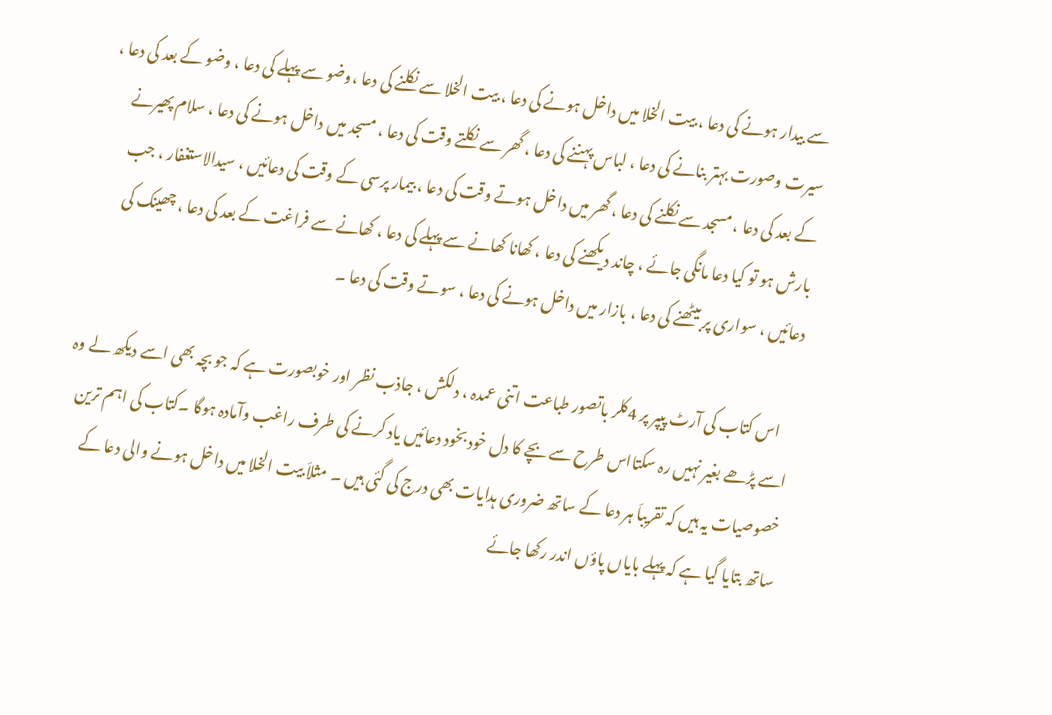سے بیدار ہونے کی دعا ، بیت الخلا میں داخل ہونے کی دعا ، بیت الخلا سے نکلنے کی دعا ،وضو سے پہلے کی دعا ، وضو کے بعد کی دعا ، سیرت وصورت بہتر بنانے کی دعا ، لباس پہننے کی دعا ، گھر سے نکلتے وقت کی دعا ، مسجد میں داخل ہونے کی دعا ، سلام پھیرنے کے بعد کی دعا ، مسجد سے نکلنے کی دعا ، گھر میں داخل ہوتے وقت کی دعا ، بیمار پرسی کے وقت کی دعائیں ، سیدالاستغفار ، جب بارش ہو تو کیا دعا مانگی جائے ، چاند دیکھنے کی دعا ، کھانا کھانے سے پہلے کی دعا ، کھانے سے فراغت کے بعد کی دعا ، چھینک کی دعائیں ، سواری پر بیٹھنے کی دعا ، بازار میں داخل ہونے کی دعا ، سوتے وقت کی دعا ۔

    اس کتاب کی آرٹ پیپر پر 4کلر باتصور طباعت اتنی عمدہ ، دلکش ، جاذب نظر اور خوبصورت ہے کہ جو بچہ بھی اسے دیکھ لے وہ اسے پڑھے بغیر نہیں رہ سکتااس طرح سے بچے کا دل خود بخود دعائیں یاد کرنے کی طرف راغب وآمادہ ہوگا ۔کتاب کی اہم ترین خصوصیات یہ ہیں کہ تقریباَ ہر دعا کے ساتھ ضروری ہدایات بھی درج کی گئی ہیں ۔ مثلاَ بیت الخلا میں داخل ہونے والی دعا کے ساتھ بتایا گیا ہے کہ پہلے بایاں پاؤں اندر رکھا جائے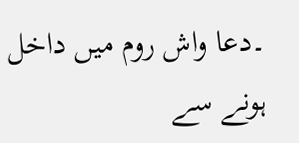۔دعا واش روم میں داخل ہونے سے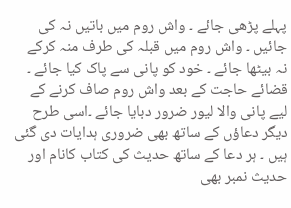پہلے پڑھی جائے ۔ واش روم میں باتیں نہ کی جائیں ۔ واش روم میں قبلہ کی طرف منہ کرکے نہ بیٹھا جائے ۔ خود کو پانی سے پاک کیا جائے ۔ قضائے حاجت کے بعد واش روم صاف کرنے کے لیے پانی والا لیور ضرور دبایا جائے ۔اسی طرح دیگر دعاؤں کے ساتھ بھی ضروری ہدایات دی گئی ہیں ۔ ہر دعا کے ساتھ حدیث کی کتاب کانام اور حدیث نمبر بھی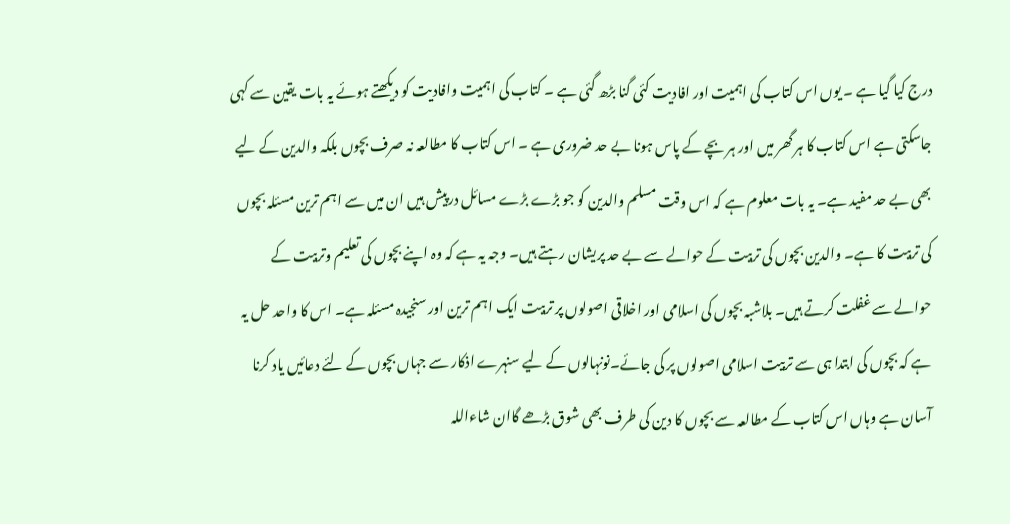درج کیا گیا ہے ۔ یوں اس کتاب کی اہمیت اور افادیت کئی گنا بڑھ گئی ہے ۔ کتاب کی اہمیت وافادیت کو دیکھتے ہوئے یہ بات یقین سے کہی جاسکتی ہے اس کتاب کا ہر گھر میں اور ہر بچے کے پاس ہونا بے حد ضروری ہے ۔ اس کتاب کا مطالعہ نہ صرف بچوں بلکہ والدین کے لیے بھی بے حد مفید ہے۔ یہ بات معلوم ہے کہ اس وقت مسلم والدین کو جو بڑے بڑے مسائل درپیش ہیں ان میں سے اہم ترین مسئلہ بچوں کی تربیت کا ہے۔ والدین بچوں کی تربیت کے حوالے سے بے حد پریشان رہتے ہیں۔ وجہ یہ ہے کہ وہ اپنے بچوں کی تعلیم وتربیت کے حوالے سے غفلت کرتے ہیں۔ بلاشبہ بچوں کی اسلامی اور اخلاقی اصولوں پر تربیت ایک اہم ترین اور سنجیدہ مسئلہ ہے۔ اس کا واحد حل یہ ہے کہ بچوں کی ابتدا ہی سے تربیت اسلامی اصولوں پر کی جائے۔نونہالوں کے لیے سنہرے اذکار سے جہاں بچوں کے لئے دعائیں یاد کرنا آسان ہے وہاں اس کتاب کے مطالعہ سے بچوں کا دین کی طرف بھی شوق بڑھے گاان شاءاللہ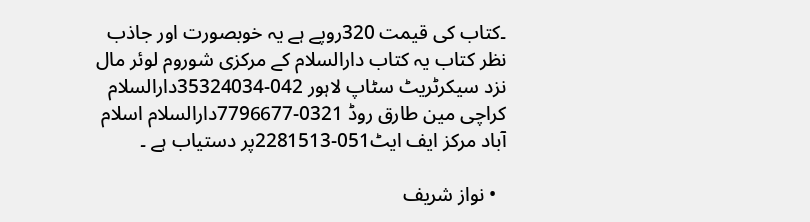۔کتاب کی قیمت 320روپے ہے یہ خوبصورت اور جاذب نظر کتاب یہ کتاب دارالسلام کے مرکزی شوروم لوئر مال نزد سیکرٹریٹ سٹاپ لاہور 042-35324034دارالسلام کراچی مین طارق روڈ 0321-7796677دارالسلام اسلام آباد مرکز ایف ایٹ051-2281513پر دستیاب ہے ۔

  • نواز شریف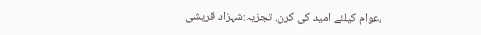،عوام کیلئے امید کی کرن. تجزیہ:شہزاد قریشی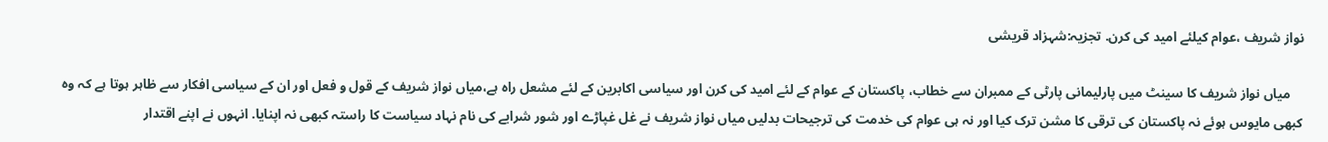نواز شریف ،عوام کیلئے امید کی کرن. تجزیہ:شہزاد قریشی

    میاں نواز شریف کا سینٹ میں پارلیمانی پارٹی کے ممبران سے خطاب، پاکستان کے عوام کے لئے امید کی کرن اور سیاسی اکابرین کے لئے مشعل راہ ہے،میاں نواز شریف کے قول و فعل اور ان کے سیاسی افکار سے ظاہر ہوتا ہے کہ وہ کبھی مایوس ہوئے نہ پاکستان کی ترقی کا مشن ترک کیا اور نہ ہی عوام کی خدمت کی ترجیحات بدلیں میاں نواز شریف نے غل غپاڑے اور شور شرابے کی نام نہاد سیاست کا راستہ کبھی نہ اپنایا. انہوں نے اپنے اقتدار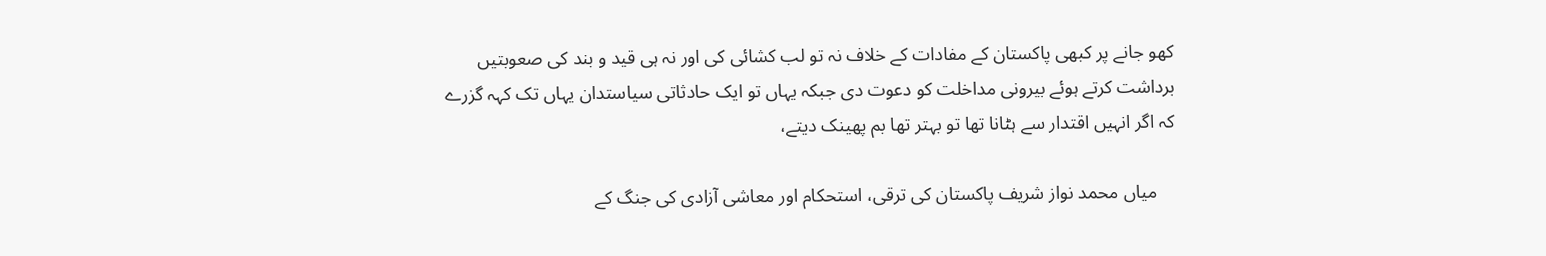کھو جانے پر کبھی پاکستان کے مفادات کے خلاف نہ تو لب کشائی کی اور نہ ہی قید و بند کی صعوبتیں برداشت کرتے ہوئے بیرونی مداخلت کو دعوت دی جبکہ یہاں تو ایک حادثاتی سیاستدان یہاں تک کہہ گزرے کہ اگر انہیں اقتدار سے ہٹانا تھا تو بہتر تھا بم پھینک دیتے،

    میاں محمد نواز شریف پاکستان کی ترقی، استحکام اور معاشی آزادی کی جنگ کے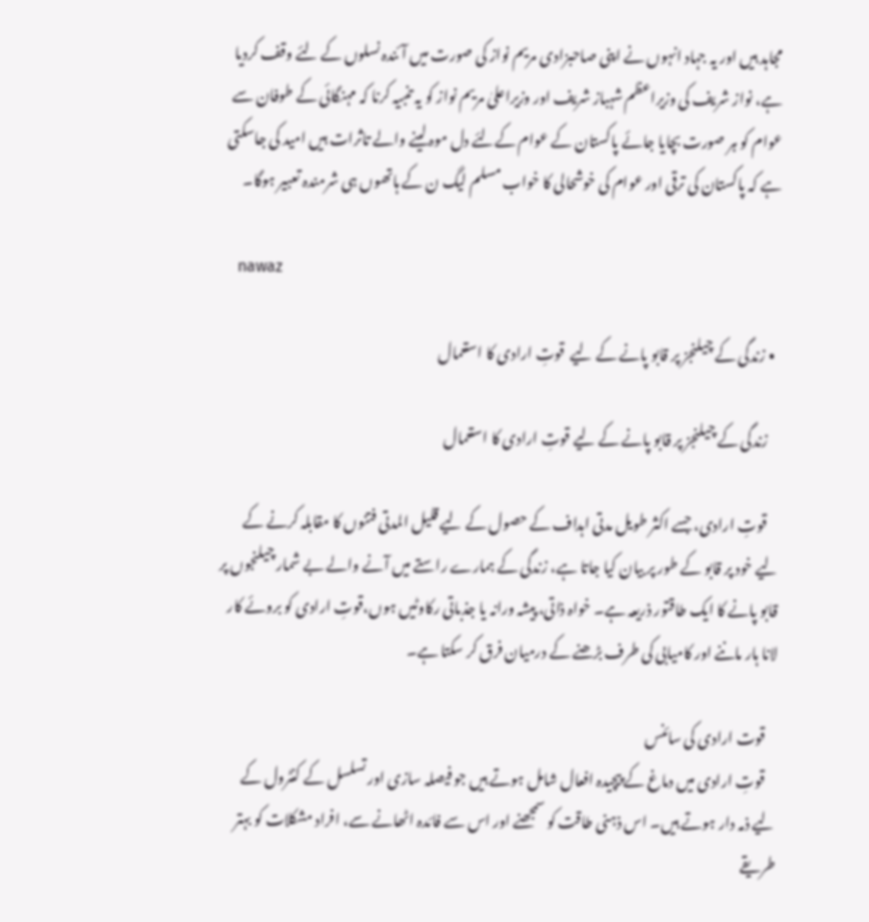مجاہد ہیں اور یہ جہاد انہوں نے اپنی صاحبزادی مریم نواز کی صورت میں آئندہ نسلوں کے لئے وقف کردیا ہے، نواز شریف کی وزیراعظم شہباز شریف اور وزیراعلیٰ مریم نواز کو یہ تنبیہ کرنا کہ مہنگائی کے طوفان سے عوام کو ہر صورت بچایا جائے پاکستان کے عوام کےلئے دل موہ لینے والے تاثرات ہیں امید کی جاسکتی ہے کہ پاکستان کی ترقی اور عوام کی خوشحالی کا خواب مسلم لیگ ن کے ہاتھوں ہی شرمندہ تعبیر ہوگا۔

    nawaz

  • زندگی کے چیلنجز پر قابو پانے کے لیے  قوتِ ارادی کا استعمال

    زندگی کے چیلنجز پر قابو پانے کے لیے قوتِ ارادی کا استعمال

    قوتِ ارادی، جسے اکثر طویل مدتی اہداف کے حصول کے لیے قلیل المدتی فتنوں کا مقابلہ کرنے کے لیے خود پر قابو کے طور پر بیان کیا جاتا ہے، زندگی کے ہمارے راستے میں آنے والے بے شمار چیلنجوں پر قابو پانے کا ایک طاقتور ذریعہ ہے۔ خواہ ذاتی، پیشہ ورانہ یا جذباتی رکاوٹیں ہوں،قوتِ ارادی کو بروئے کار لانا ہار ماننے اور کامیابی کی طرف بڑھنے کے درمیان فرق کر سکتا ہے۔

    قوت ارادی کی سائنس
    قوتِ ارادی میں دماغ کے پیچیدہ افعال شامل ہوتے ہیں جو فیصلہ سازی اور تسلسل کے کنٹرول کے لیے ذمہ دار ہوتے ہیں۔ اس ذہنی طاقت کو سمجھنے اور اس سے فائدہ اٹھانے سے، افراد مشکلات کو بہتر طریقے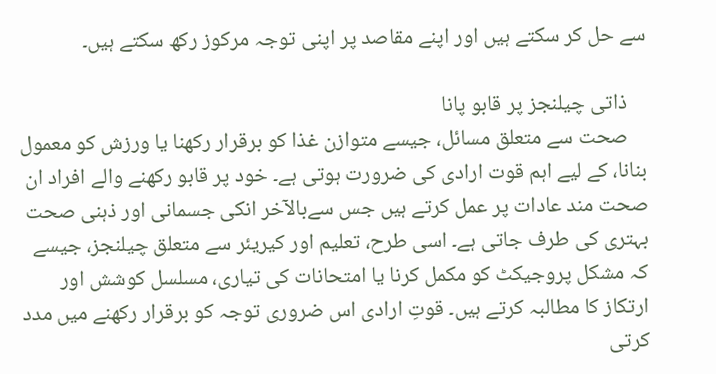سے حل کر سکتے ہیں اور اپنے مقاصد پر اپنی توجہ مرکوز رکھ سکتے ہیں۔

    ذاتی چیلنجز پر قابو پانا
    صحت سے متعلق مسائل، جیسے متوازن غذا کو برقرار رکھنا یا ورزش کو معمول بنانا، کے لیے اہم قوت ارادی کی ضرورت ہوتی ہے۔ خود پر قابو رکھنے والے افراد ان صحت مند عادات پر عمل کرتے ہیں جس سےبالآخر انکی جسمانی اور ذہنی صحت بہتری کی طرف جاتی ہے۔ اسی طرح، تعلیم اور کیریئر سے متعلق چیلنجز، جیسے کہ مشکل پروجیکٹ کو مکمل کرنا یا امتحانات کی تیاری، مسلسل کوشش اور ارتکاز کا مطالبہ کرتے ہیں۔ قوتِ ارادی اس ضروری توجہ کو برقرار رکھنے میں مدد کرتی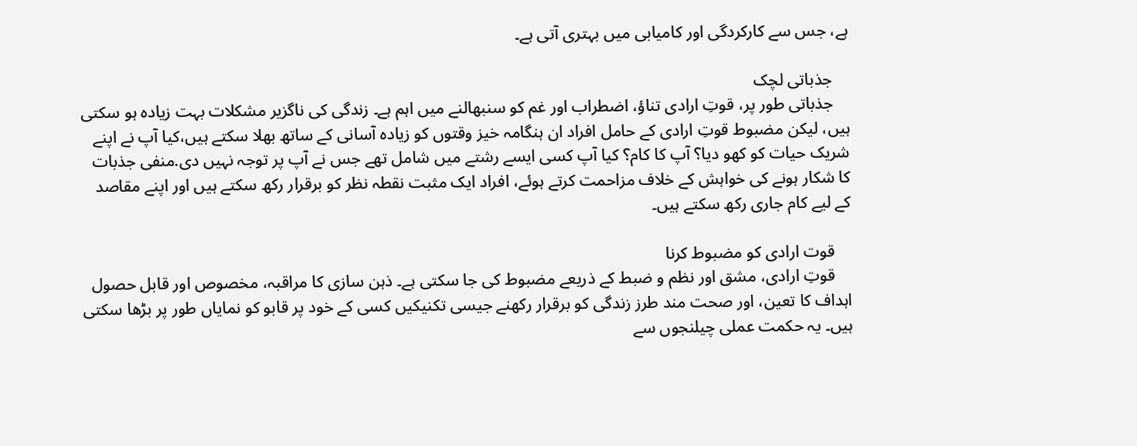ہے، جس سے کارکردگی اور کامیابی میں بہتری آتی ہے۔

    جذباتی لچک
    جذباتی طور پر، قوتِ ارادی تناؤ، اضطراب اور غم کو سنبھالنے میں اہم ہے۔ زندگی کی ناگزیر مشکلات بہت زیادہ ہو سکتی ہیں، لیکن مضبوط قوتِ ارادی کے حامل افراد ان ہنگامہ خیز وقتوں کو زیادہ آسانی کے ساتھ بھلا سکتے ہیں،کیا آپ نے اپنے شریک حیات کو کھو دیا؟ آپ کا کام؟ کیا آپ کسی ایسے رشتے میں شامل تھے جس نے آپ پر توجہ نہیں دی.منفی جذبات کا شکار ہونے کی خواہش کے خلاف مزاحمت کرتے ہوئے، افراد ایک مثبت نقطہ نظر کو برقرار رکھ سکتے ہیں اور اپنے مقاصد کے لیے کام جاری رکھ سکتے ہیں۔

    قوت ارادی کو مضبوط کرنا
    قوتِ ارادی، مشق اور نظم و ضبط کے ذریعے مضبوط کی جا سکتی ہے۔ ذہن سازی کا مراقبہ، مخصوص اور قابل حصول اہداف کا تعین، اور صحت مند طرز زندگی کو برقرار رکھنے جیسی تکنیکیں کسی کے خود پر قابو کو نمایاں طور پر بڑھا سکتی ہیں۔ یہ حکمت عملی چیلنجوں سے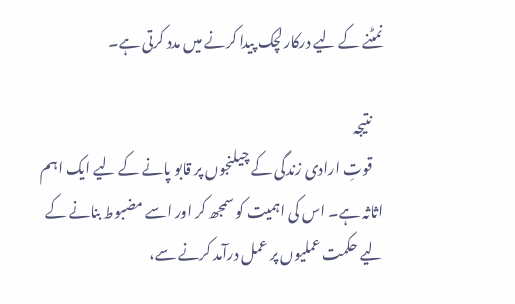نمٹنے کے لیے درکار لچک پیدا کرنے میں مدد کرتی ہے۔

    نتیجہ
    قوتِ ارادی زندگی کے چیلنجوں پر قابو پانے کے لیے ایک اہم اثاثہ ہے۔ اس کی اہمیت کو سمجھ کر اور اسے مضبوط بنانے کے لیے حکمت عملیوں پر عمل درآمد کرنے سے،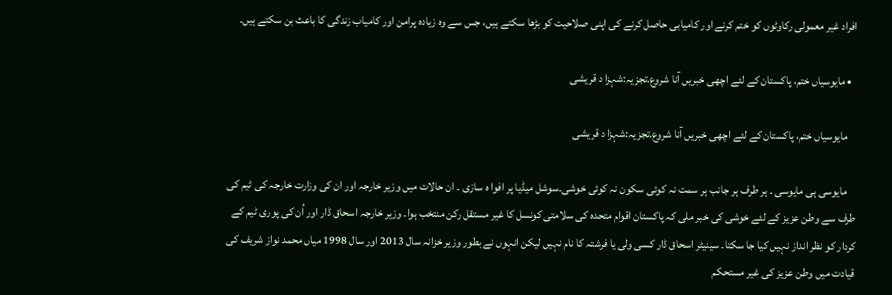افراد غیر معمولی رکاوٹوں کو ختم کرنے اور کامیابی حاصل کرنے کی اپنی صلاحیت کو بڑھا سکتے ہیں، جس سے وہ زیادہ پرامن اور کامیاب زندگی کا باعث بن سکتے ہیں۔

  • مایوسیاں ختم، پاکستان کے لئے اچھی خبریں آنا شروع.تجزیہ:شہزا د قریشی

    مایوسیاں ختم، پاکستان کے لئے اچھی خبریں آنا شروع.تجزیہ:شہزا د قریشی

    مایوسی ہی مایوسی ۔ ہر طرف ہر جانب ہر سمت نہ کوئی سکون نہ کوئی خوشی۔سوشل میڈیا پر افوا ہ سازی ۔ ان حالات میں وزیر خارجہ اور ان کی وزارت خارجہ کی ٹیم کی طرف سے وطن عزیز کے لئے خوشی کی خبر ملی کہ پاکستان اقوام متحدہ کی سلامتی کونسل کا غیر مستقل رکن منتخب ہوا۔ وزیر خارجہ اسحاق ڈار اور اُن کی پوری ٹیم کے کردار کو نظر انداز نہیں کیا جا سکتا۔ سینیٹر اسحاق ڈار کسی ولی یا فرشتہ کا نام نہیں لیکن انہوں نے بطور وزیر خزانہ سال 2013 اور سال 1998 میاں محمد نواز شریف کی قیادت میں وطن عزیز کی غیر مستحکم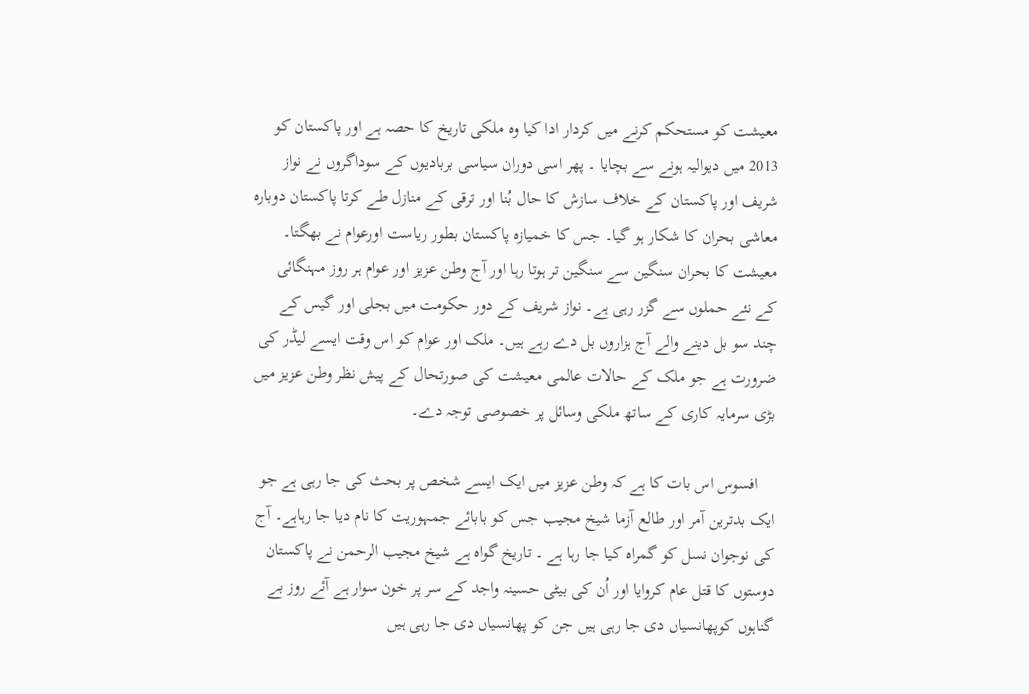معیشت کو مستحکم کرنے میں کردار ادا کیا وہ ملکی تاریخ کا حصہ ہے اور پاکستان کو 2013 میں دیوالیہ ہونے سے بچایا ۔ پھر اسی دوران سیاسی بربادیوں کے سوداگروں نے نواز شریف اور پاکستان کے خلاف سازش کا حال بُنا اور ترقی کے منازل طے کرتا پاکستان دوبارہ معاشی بحران کا شکار ہو گیا۔ جس کا خمیازہ پاکستان بطور ریاست اورعوام نے بھگتا۔ معیشت کا بحران سنگین سے سنگین تر ہوتا رہا اور آج وطن عزیز اور عوام ہر روز مہنگائی کے نئے حملوں سے گزر رہی ہے۔ نواز شریف کے دور حکومت میں بجلی اور گیس کے چند سو بل دینے والے آج ہزاروں بل دے رہے ہیں۔ ملک اور عوام کو اس وقت ایسے لیڈر کی ضرورت ہے جو ملک کے حالات عالمی معیشت کی صورتحال کے پیش نظر وطن عزیز میں بڑی سرمایہ کاری کے ساتھ ملکی وسائل پر خصوصی توجہ دے۔

    افسوس اس بات کا ہے کہ وطن عزیز میں ایک ایسے شخص پر بحث کی جا رہی ہے جو ایک بدترین آمر اور طالع آزما شیخ مجیب جس کو بابائے جمہوریت کا نام دیا جا رہاہے۔ آج کی نوجوان نسل کو گمراہ کیا جا رہا ہے ۔ تاریخ گواہ ہے شیخ مجیب الرحمن نے پاکستان دوستوں کا قتل عام کروایا اور اُن کی بیٹی حسینہ واجد کے سر پر خون سوار ہے آئے روز بے گناہوں کوپھانسیاں دی جا رہی ہیں جن کو پھانسیاں دی جا رہی ہیں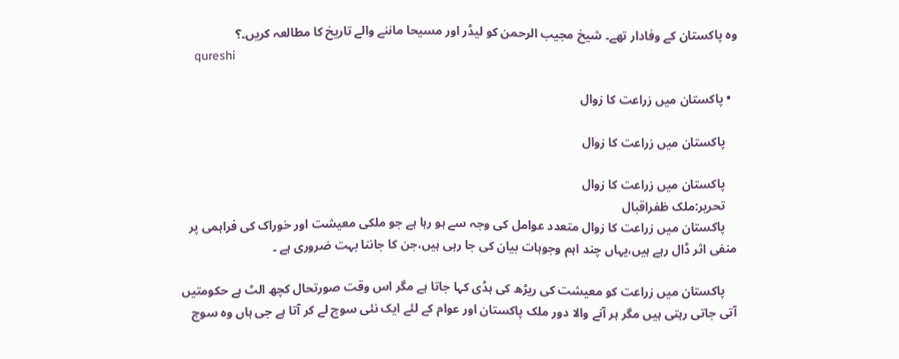وہ پاکستان کے وفادار تھے۔ شیخ مجیب الرحمن کو لیڈر اور مسیحا ماننے والے تاریخ کا مطالعہ کریں۔؟
    qureshi

  • پاکستان میں زراعت کا زوال

    پاکستان میں زراعت کا زوال

    پاکستان میں زراعت کا زوال
    تحریر:ملک ظفراقبال
    پاکستان میں زراعت کا زوال متعدد عوامل کی وجہ سے ہو رہا ہے جو ملکی معیشت اور خوراک کی فراہمی پر منفی اثر ڈال رہے ہیں،یہاں چند اہم وجوہات بیان کی جا رہی ہیں،جن کا جاننا بہت ضروری ہے ۔

    پاکستان میں زراعت کو معیشت کی ریڑھ کی ہڈی کہا جاتا ہے مگر اس وقت صورتحال کچھ الٹ ہے حکومتیں آتی جاتی رہتی ہیں مگر ہر آنے والا دور ملک پاکستان اور عوام کے لئے ایک نئی سوچ لے کر آتا ہے جی ہاں وہ سوچ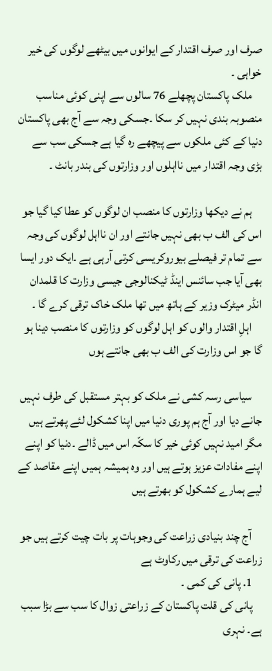صرف اور صرف اقتدار کے ایوانوں میں بیٹھے لوگوں کی خیر خواہی ۔
    ملک پاکستان پچھلے 76 سالوں سے اپنی کوئی مناسب منصوبہ بندی نہیں کر سکا ۔جسکی وجہ سے آج بھی پاکستان دنیا کے کئی ملکوں سے پیچھے رہ گیا ہے جسکی سب سے بڑی وجہ اقتدار میں نااہلوں اور وزارتوں کی بندر بانٹ ۔

    ہم نے دیکھا وزارتوں کا منصب ان لوگوں کو عطا کیا گیا جو اس کی الف ب بھی نہیں جانتے اور ان نااہل لوگوں کی وجہ سے تمام تر فیصلے بیوروکریسی کرتی آرہی ہے ۔ایک دور ایسا بھی آیا جب سائنس اینڈ ٹیکنالوجی جیسی وزارت کا قلمدان انڈر میٹرک وزیر کے ہاتھ میں تھا ملک خاک ترقی کرے گا ۔
    اہلِ اقتدار والوں کو اہل لوگوں کو وزارتوں کا منصب دینا ہو گا جو اس وزارت کی الف ب بھی جانتے ہوں

    سیاسی رسہ کشی نے ملک کو بہتر مستقبل کی طرف نہیں جانے دیا اور آج ہم پوری دنیا میں اپنا کشکول لئے پھرتے ہیں مگر امید نہیں کوئی خیر کا سکّہ اس میں ڈالے ۔دنیا کو اپنے اپنے مفادات عزیز ہوتے ہیں اور وہ ہمیشہ ہمیں اپنے مقاصد کے لیے ہمارے کشکول کو بھرتے ہیں

    آج چند بنیادی زراعت کی وجوہات پر بات چیت کرتے ہیں جو زراعت کی ترقی میں رکاوٹ ہے
    1. پانی کی کمی ۔
    پانی کی قلت پاکستان کے زراعتی زوال کا سب سے بڑا سبب ہے۔ نہری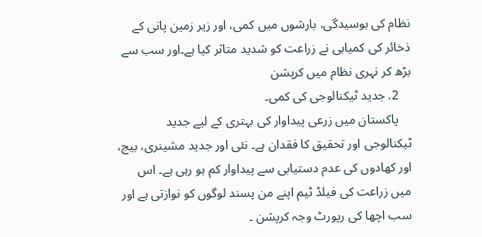نظام کی بوسیدگی، بارشوں میں کمی، اور زیر زمین پانی کے ذخائر کی کمیابی نے زراعت کو شدید متاثر کیا ہے۔اور سب سے بڑھ کر نہری نظام میں کرپشن
    2. جدید ٹیکنالوجی کی کمی۔
    پاکستان میں زرعی پیداوار کی بہتری کے لیے جدید ٹیکنالوجی اور تحقیق کا فقدان ہے۔ نئی اور جدید مشینری، بیج، اور کھادوں کی عدم دستیابی سے پیداوار کم ہو رہی ہے۔ اس میں زراعت کی فیلڈ ٹیم اپنے من پسند لوگوں کو نوازتی ہے اور سب اچھا کی رپورٹ وجہ کرپشن ۔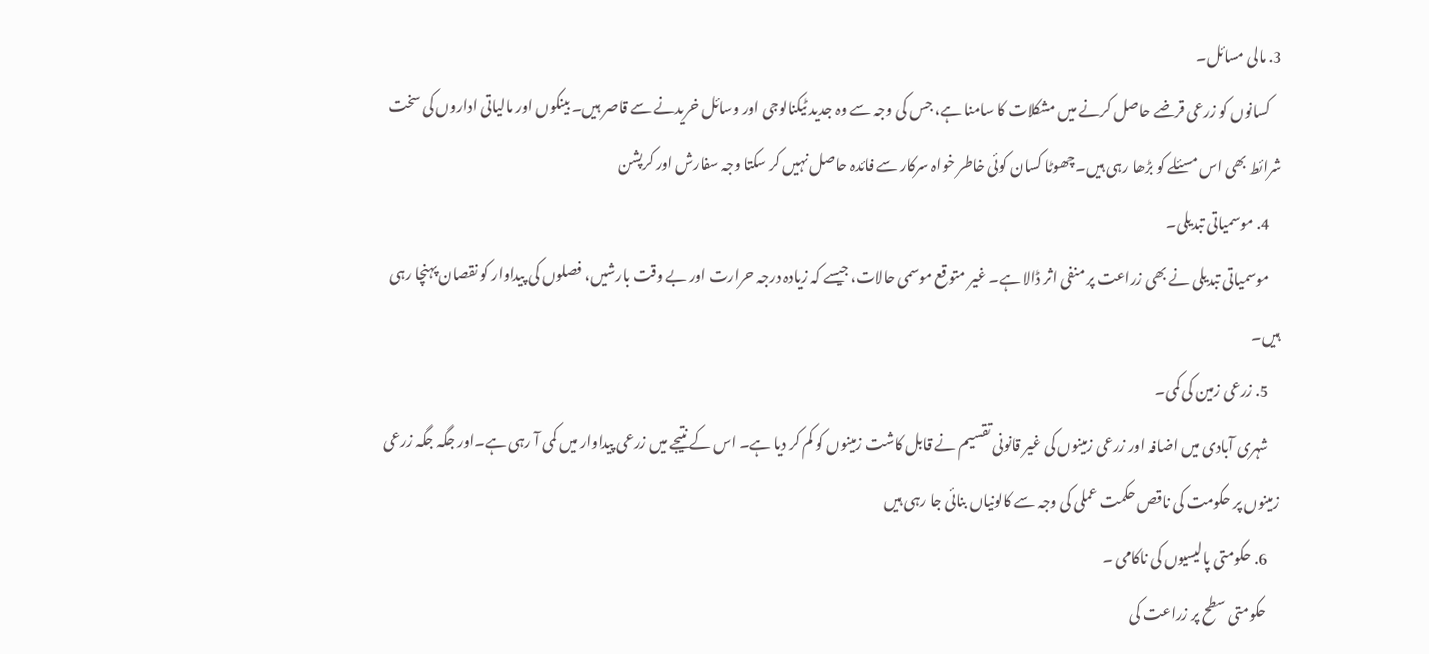3. مالی مسائل۔
    کسانوں کو زرعی قرضے حاصل کرنے میں مشکلات کا سامنا ہے، جس کی وجہ سے وہ جدید ٹیکنالوجی اور وسائل خریدنے سے قاصر ہیں۔ بینکوں اور مالیاتی اداروں کی سخت شرائط بھی اس مسئلے کو بڑھا رہی ہیں۔چھوٹا کسان کوئی خاطر خواہ سرکار سے فائدہ حاصل نہیں کر سکتا وجہ سفارش اور کرپشن
    4. موسمیاتی تبدیلی۔
    موسمیاتی تبدیلی نے بھی زراعت پر منفی اثر ڈالا ہے۔ غیر متوقع موسمی حالات، جیسے کہ زیادہ درجہ حرارت اور بے وقت بارشیں، فصلوں کی پیداوار کو نقصان پہنچا رہی ہیں۔
    5. زرعی زمین کی کمی۔
    شہری آبادی میں اضافہ اور زرعی زمینوں کی غیر قانونی تقسیم نے قابل کاشت زمینوں کو کم کر دیا ہے۔ اس کے نتیجے میں زرعی پیداوار میں کمی آ رہی ہے۔اور جگہ جگہ زرعی زمینوں پر حکومت کی ناقص حکمت عملی کی وجہ سے کالونیاں بنائی جا رہی ہیں
    6. حکومتی پالیسیوں کی ناکامی ۔
    حکومتی سطح پر زراعت کی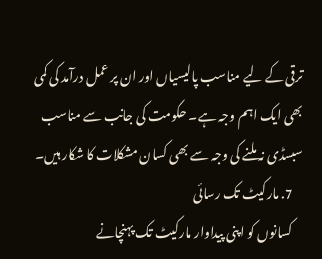ترقی کے لیے مناسب پالیسیاں اور ان پر عمل درآمد کی کمی بھی ایک اہم وجہ ہے۔ حکومت کی جانب سے مناسب سبسڈی نہ ملنے کی وجہ سے بھی کسان مشکلات کا شکار ہیں۔
    7. مارکیٹ تک رسائی
    کسانوں کو اپنی پیداوار مارکیٹ تک پہنچانے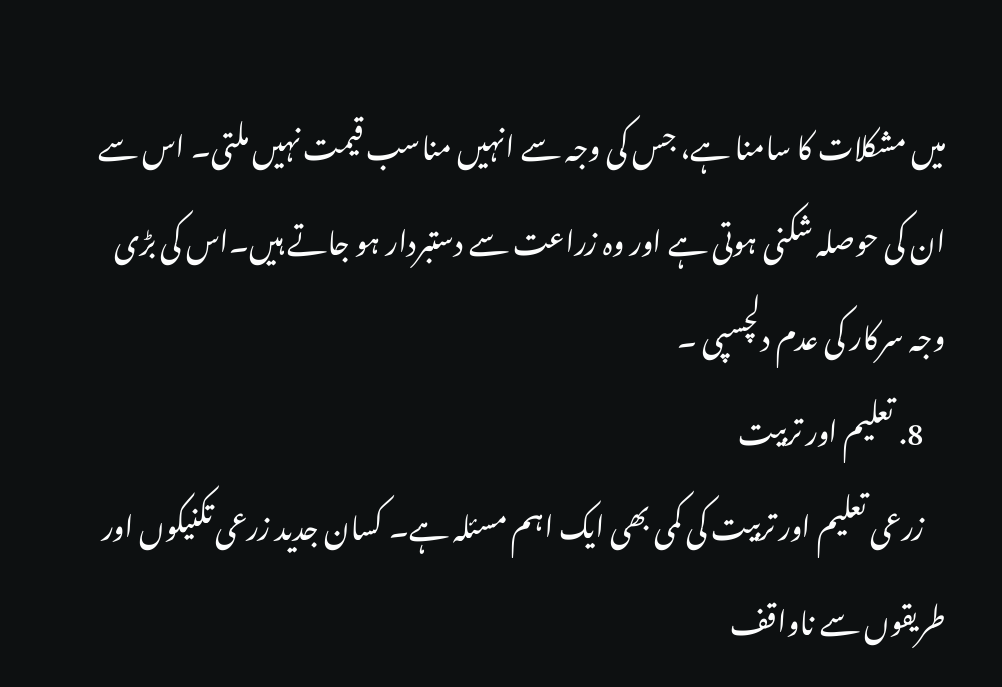میں مشکلات کا سامنا ہے، جس کی وجہ سے انہیں مناسب قیمت نہیں ملتی۔ اس سے ان کی حوصلہ شکنی ہوتی ہے اور وہ زراعت سے دستبردار ہو جاتے ہیں۔اس کی بڑی وجہ سرکار کی عدم دلچسپی ۔
    8. تعلیم اور تربیت
    زرعی تعلیم اور تربیت کی کمی بھی ایک اہم مسئلہ ہے۔ کسان جدید زرعی تکنیکوں اور طریقوں سے ناواقف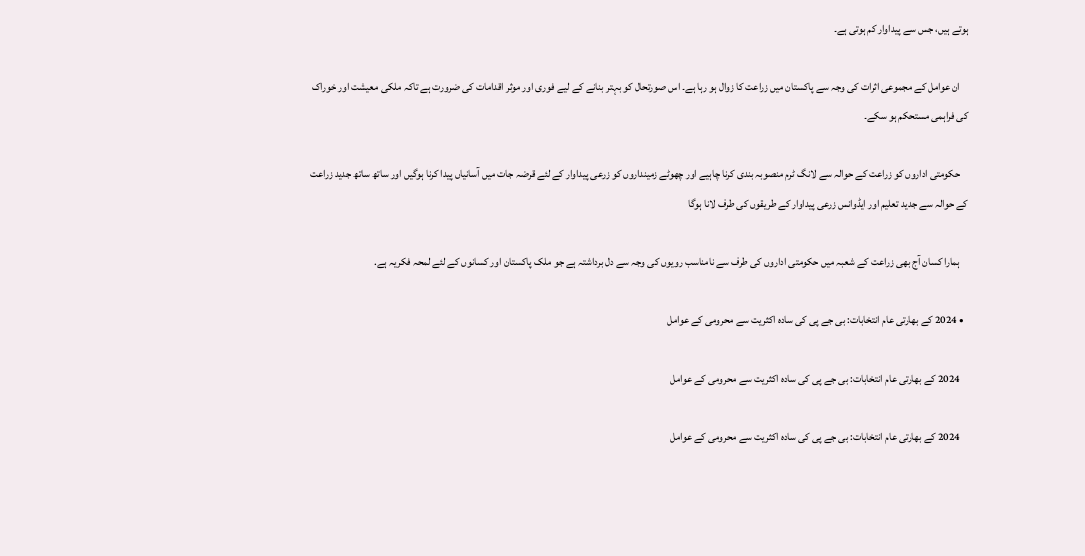ہوتے ہیں، جس سے پیداوار کم ہوتی ہے۔

    ان عوامل کے مجموعی اثرات کی وجہ سے پاکستان میں زراعت کا زوال ہو رہا ہے۔ اس صورتحال کو بہتر بنانے کے لیے فوری اور موثر اقدامات کی ضرورت ہے تاکہ ملکی معیشت اور خوراک کی فراہمی مستحکم ہو سکے۔

    حکومتی اداروں کو زراعت کے حوالہ سے لانگ ٹرم منصوبہ بندی کرنا چاہیے اور چھوٹے زمینداروں کو زرعی پیداوار کے لئے قرضہ جات میں آسانیاں پیدا کرنا ہوگیں اور ساتھ ساتھ جدید زراعت کے حوالہ سے جدید تعلیم اور ایڈوانس زرعی پیداوار کے طریقوں کی طرف لانا ہوگا

    ہمارا کسان آج بھی زراعت کے شعبہ میں حکومتی اداروں کی طرف سے نامناسب رویوں کی وجہ سے دل برداشتہ ہے جو ملک پاکستان اور کسانوں کے لئے لمحہ فکریہ ہے.

  • 2024 کے بھارتی عام انتخابات: بی جے پی کی سادہ اکثریت سے محرومی کے عوامل

    2024 کے بھارتی عام انتخابات: بی جے پی کی سادہ اکثریت سے محرومی کے عوامل

    2024 کے بھارتی عام انتخابات: بی جے پی کی سادہ اکثریت سے محرومی کے عوامل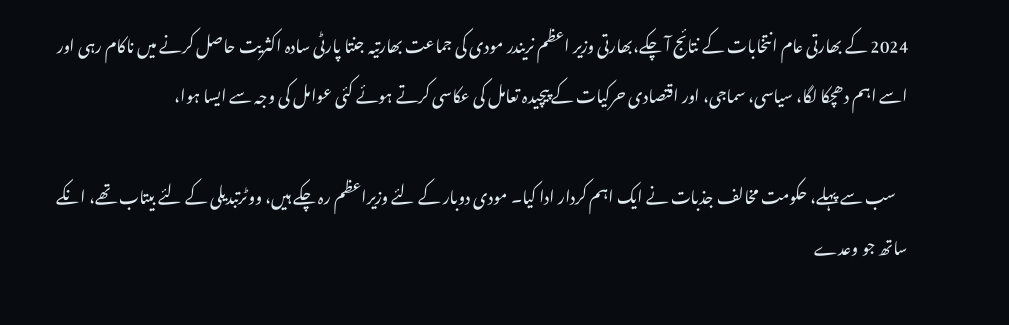2024 کے بھارتی عام انتخابات کے نتائج آ چکے،بھارتی وزیر اعظم نریندر مودی کی جماعت بھارتیہ جنتا پارٹی سادہ اکثریت حاصل کرنے میں ناکام رہی اور اسے اہم دھچکا لگا، سیاسی، سماجی، اور اقتصادی حرکیات کے پیچیدہ تعامل کی عکاسی کرتے ہوئے کئی عوامل کی وجہ سے ایسا ہوا،

    سب سے پہلے، حکومت مخالف جذبات نے ایک اہم کردار ادا کیا۔ مودی دوبار کے لئے وزیراعظم رہ چکے ہیں، ووٹرتبدیلی کے لئے بیتاب تھے، انکے ساتھ جو وعدے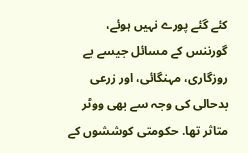کئے گئے پورے نہیں ہوئے، گورننس کے مسائل جیسے بے روزگاری، مہنگائی، اور زرعی بدحالی کی وجہ سے بھی ووٹر متاثر تھا. حکومتی کوششوں کے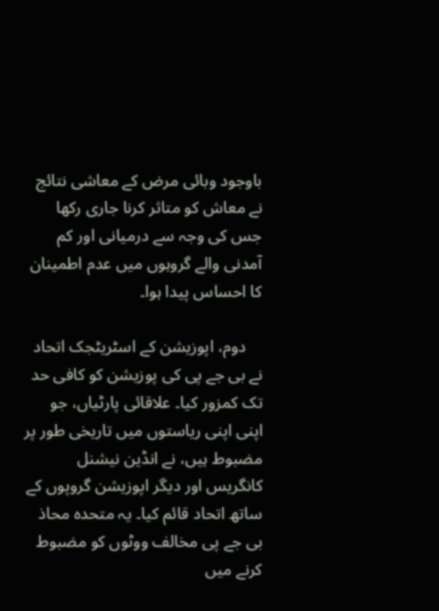باوجود وبائی مرض کے معاشی نتائج نے معاش کو متاثر کرنا جاری رکھا جس کی وجہ سے درمیانی اور کم آمدنی والے گروہوں میں عدم اطمینان کا احساس پیدا ہوا۔

    دوم، اپوزیشن کے اسٹریٹجک اتحاد نے بی جے پی کی پوزیشن کو کافی حد تک کمزور کیا۔ علاقائی پارٹیاں، جو اپنی اپنی ریاستوں میں تاریخی طور پر مضبوط ہیں، نے انڈین نیشنل کانگریس اور دیگر اپوزیشن گروپوں کے ساتھ اتحاد قائم کیا۔ یہ متحدہ محاذ بی جے پی مخالف ووٹوں کو مضبوط کرنے میں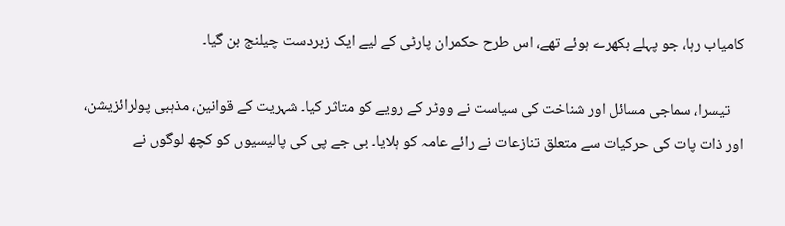کامیاب رہا، جو پہلے بکھرے ہوئے تھے، اس طرح حکمران پارٹی کے لیے ایک زبردست چیلنج بن گیا۔

    تیسرا، سماجی مسائل اور شناخت کی سیاست نے ووٹر کے رویے کو متاثر کیا۔ شہریت کے قوانین، مذہبی پولرائزیشن، اور ذات پات کی حرکیات سے متعلق تنازعات نے رائے عامہ کو ہلایا۔ بی جے پی کی پالیسیوں کو کچھ لوگوں نے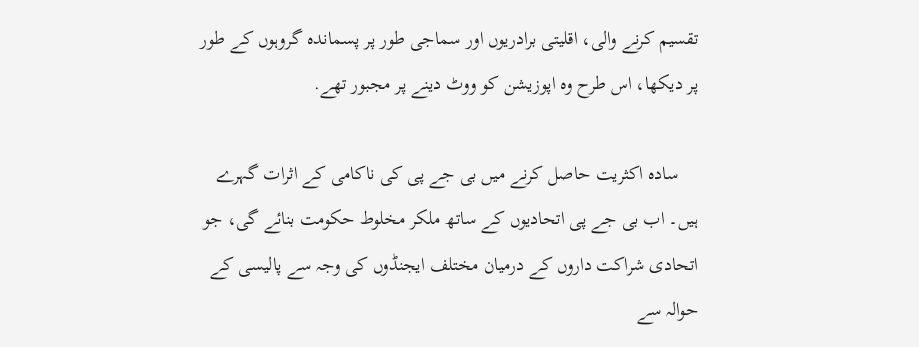تقسیم کرنے والی، اقلیتی برادریوں اور سماجی طور پر پسماندہ گروہوں کے طور پر دیکھا، اس طرح وہ اپوزیشن کو ووٹ دینے پر مجبور تھے.

    سادہ اکثریت حاصل کرنے میں بی جے پی کی ناکامی کے اثرات گہرے ہیں۔ اب بی جے پی اتحادیوں کے ساتھ ملکر مخلوط حکومت بنائے گی، جو اتحادی شراکت داروں کے درمیان مختلف ایجنڈوں کی وجہ سے پالیسی کے حوالہ سے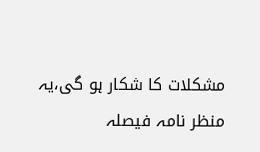مشکلات کا شکار ہو گی،یہ منظر نامہ فیصلہ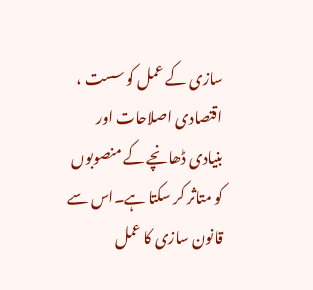سازی کے عمل کو سست ، اقتصادی اصلاحات اور بنیادی ڈھانچے کے منصوبوں کو متاثر کر سکتا ہے۔اس سے قانون سازی کا عمل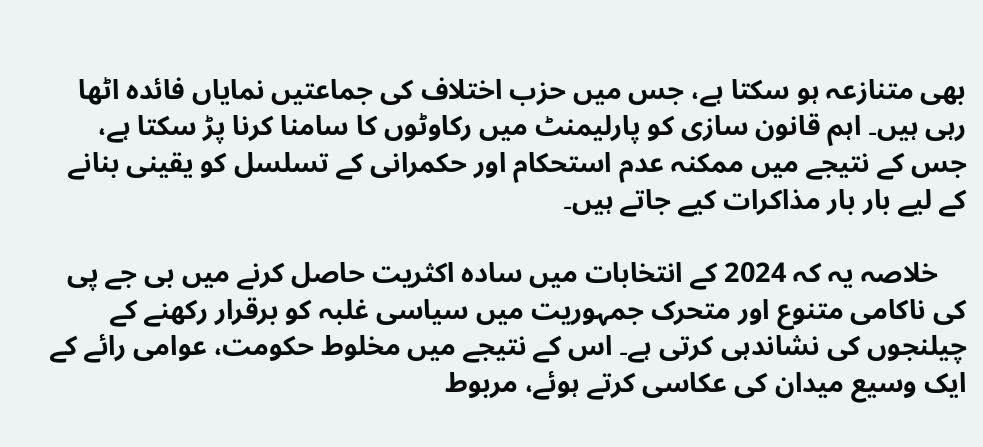بھی متنازعہ ہو سکتا ہے، جس میں حزب اختلاف کی جماعتیں نمایاں فائدہ اٹھا رہی ہیں۔ اہم قانون سازی کو پارلیمنٹ میں رکاوٹوں کا سامنا کرنا پڑ سکتا ہے، جس کے نتیجے میں ممکنہ عدم استحکام اور حکمرانی کے تسلسل کو یقینی بنانے کے لیے بار بار مذاکرات کیے جاتے ہیں۔

    خلاصہ یہ کہ 2024 کے انتخابات میں سادہ اکثریت حاصل کرنے میں بی جے پی کی ناکامی متنوع اور متحرک جمہوریت میں سیاسی غلبہ کو برقرار رکھنے کے چیلنجوں کی نشاندہی کرتی ہے۔ اس کے نتیجے میں مخلوط حکومت، عوامی رائے کے ایک وسیع میدان کی عکاسی کرتے ہوئے، مربوط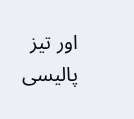اور تیز پالیسی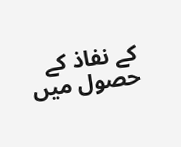کے نفاذ کے حصول میں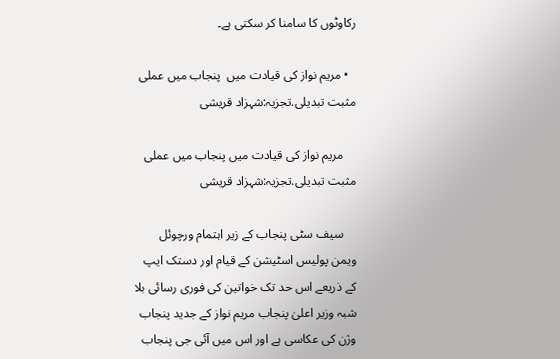رکاوٹوں کا سامنا کر سکتی ہے۔

  • مریم نواز کی قیادت میں  پنجاب میں عملی مثبت تبدیلی.تجزیہ:شہزاد قریشی

    مریم نواز کی قیادت میں پنجاب میں عملی مثبت تبدیلی.تجزیہ:شہزاد قریشی

    سیف سٹی پنجاب کے زیر اہتمام ورچوئل ویمن پولیس اسٹیشن کے قیام اور دستک ایپ کے ذریعے اس حد تک خواتین کی فوری رسائی بلا شبہ وزیر اعلیٰ پنجاب مریم نواز کے جدید پنجاب وژن کی عکاسی ہے اور اس میں آئی جی پنجاب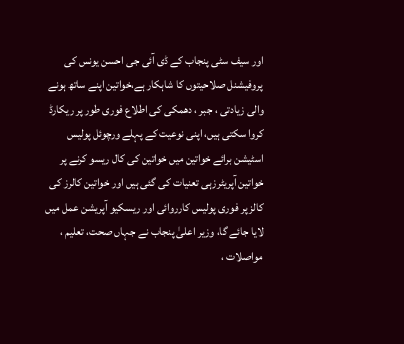اور سیف سٹی پنجاب کے ڈی آئی جی احسن یونس کی پروفیشنل صلاحیتوں کا شاہکار ہے،خواتین اپنے ساتھ ہونے والی زیادتی ، جبر ، دھمکی کی اطلاع فوری طور پر ریکارڈ کروا سکتی ہیں، اپنی نوعیت کے پہلے ورچوئل پولیس اسٹیشن برائے خواتین میں خواتین کی کال ریسو کرنے پر خواتین آپریٹرزہی تعنیات کی گئی ہیں اور خواتین کالرز کی کالز پر فوری پولیس کارروائی اور ریسکیو آپریشن عمل میں لایا جائے گا، وزیر اعلیٰ پنجاب نے جہاں صحت، تعلیم ، مواصلات ،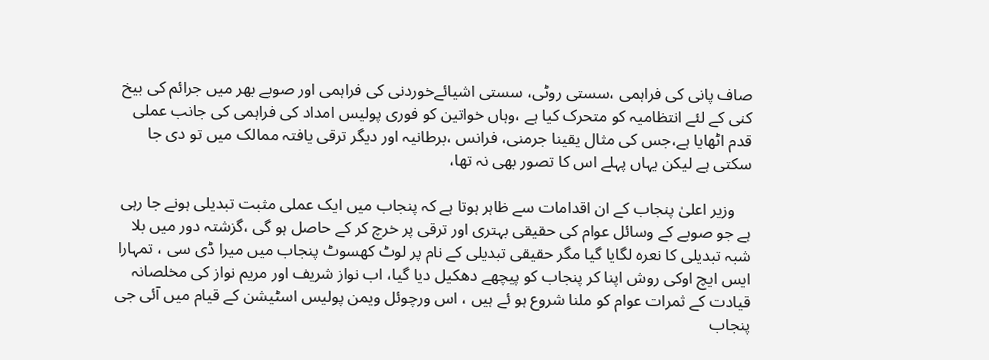صاف پانی کی فراہمی ،سستی روٹی، سستی اشیائےخوردنی کی فراہمی اور صوبے بھر میں جرائم کی بیخ کنی کے لئے انتظامیہ کو متحرک کیا ہے ،وہاں خواتین کو فوری پولیس امداد کی فراہمی کی جانب عملی قدم اٹھایا ہے،جس کی مثال یقینا جرمنی، فرانس ،برطانیہ اور دیگر ترقی یافتہ ممالک میں تو دی جا سکتی ہے لیکن یہاں پہلے اس کا تصور بھی نہ تھا،

    وزیر اعلیٰ پنجاب کے ان اقدامات سے ظاہر ہوتا ہے کہ پنجاب میں ایک عملی مثبت تبدیلی ہونے جا رہی ہے جو صوبے کے وسائل عوام کی حقیقی بہتری اور ترقی پر خرچ کر کے حاصل ہو گی ،گزشتہ دور میں بلا شبہ تبدیلی کا نعرہ لگایا گیا مگر حقیقی تبدیلی کے نام پر لوٹ کھسوٹ پنجاب میں میرا ڈی سی ، تمہارا ایس ایچ اوکی روش اپنا کر پنجاب کو پیچھے دھکیل دیا گیا، اب نواز شریف اور مریم نواز کی مخلصانہ قیادت کے ثمرات عوام کو ملنا شروع ہو ئے ہیں ، اس ورچوئل ویمن پولیس اسٹیشن کے قیام میں آئی جی پنجاب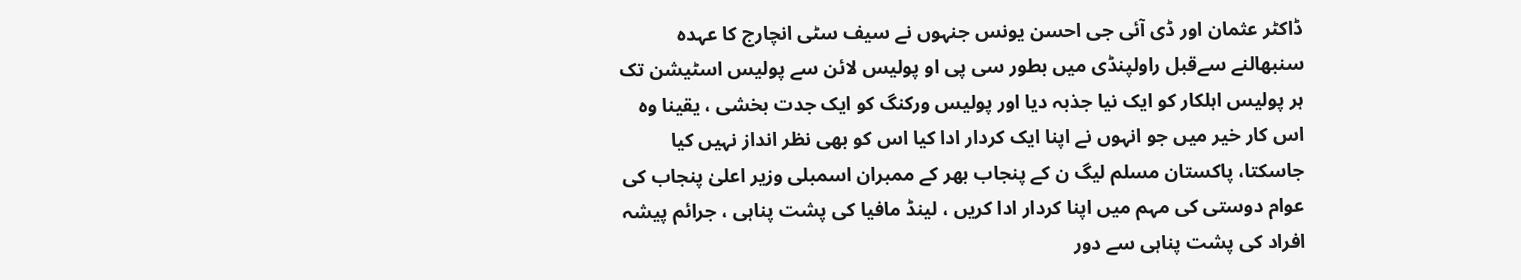ڈاکٹر عثمان اور ڈی آئی جی احسن یونس جنہوں نے سیف سٹی انچارج کا عہدہ سنبھالنے سےقبل راولپنڈی میں بطور سی پی او پولیس لائن سے پولیس اسٹیشن تک ہر پولیس اہلکار کو ایک نیا جذبہ دیا اور پولیس ورکنگ کو ایک جدت بخشی ، یقینا وہ اس کار خیر میں جو انہوں نے اپنا ایک کردار ادا کیا اس کو بھی نظر انداز نہیں کیا جاسکتا، پاکستان مسلم لیگ ن کے پنجاب بھر کے ممبران اسمبلی وزیر اعلیٰ پنجاب کی عوام دوستی کی مہم میں اپنا کردار ادا کریں ، لینڈ مافیا کی پشت پناہی ، جرائم پیشہ افراد کی پشت پناہی سے دور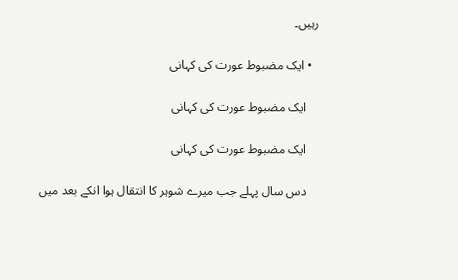رہیں۔

  • ایک مضبوط عورت کی کہانی

    ایک مضبوط عورت کی کہانی

    ایک مضبوط عورت کی کہانی

    دس سال پہلے جب میرے شوہر کا انتقال ہوا انکے بعد میں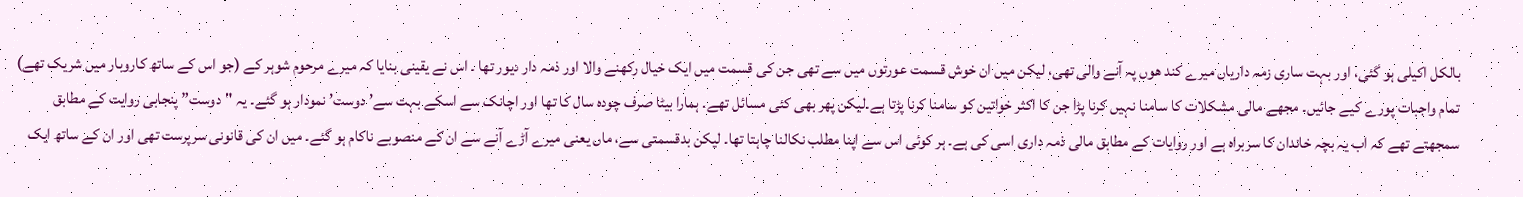بالکل اکیلی ہو گئی، اور بہت ساری زمہ داریاں میرے کند ھوں پہ آنے والی تھی، لیکن میں ان خوش قسمت عورتوں میں سے تھی جن کی قسمت میں ایک خیال رکھنے والا اور ذمہ دار دیور تھا ۔ اس نے یقینی بنایا کہ میرے مرحوم شوہر کے (جو اس کے ساتھ کاروبار میں شریک تھے) تمام واجبات پورے کیے جائیں۔ مجھے مالی مشکلات کا سامنا نہیں کرنا پڑا جن کا اکثر خواتین کو سامنا کرنا پڑتا ہے۔لیکن پھر بھی کئی مسائل تھے۔ ہمارا بیٹا صرف چودہ سال کا تھا اور اچانک سے اسکے بہت سے’ دوست’ نمودار ہو گئے۔ یہ "دوست” پنجابی روایت کے مطابق سمجھتے تھے کہ اب یہ بچہ خاندان کا سربراہ ہے اور روایات کے مطابق مالی ذمہ داری اسی کی ہے۔ ہر کوئی اس سے اپنا مطلب نکالنا چاہتا تھا۔ لیکن بدقسمتی سے، ماں یعنی میرے آڑے آنے سے ان کے منصوبے ناکام ہو گئے۔ میں ان کی قانونی سرپرست تھی اور ان کے ساتھ ایک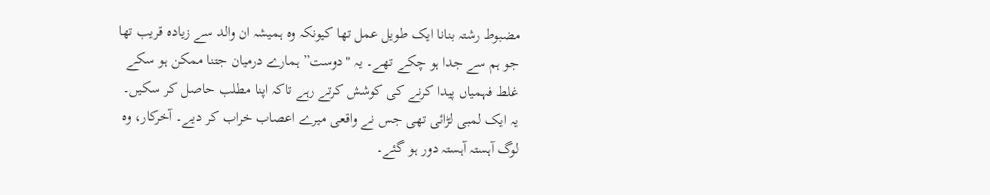مضبوط رشتہ بنانا ایک طویل عمل تھا کیونکہ وہ ہمیشہ ان والد سے زیادہ قریب تھا جو ہم سے جدا ہو چکے تھے۔ یہ "دوست” ہمارے درمیان جتنا ممکن ہو سکے غلط فہمیاں پیدا کرنے کی کوشش کرتے رہے تاکہ اپنا مطلب حاصل کر سکیں۔ یہ ایک لمبی لڑائی تھی جس نے واقعی میرے اعصاب خراب کر دیے۔ آخرکار، وہ لوگ آہستہ آہستہ دور ہو گئے۔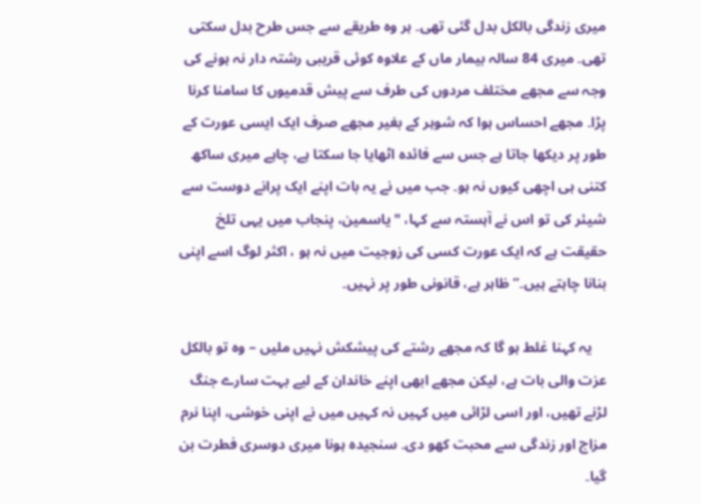میری زندگی بالکل بدل گئی تھی۔ ہر وہ طریقے سے جس طرح بدل سکتی تھی۔ میری 84 سالہ بیمار ماں کے علاوہ کوئی قریبی رشتہ دار نہ ہونے کی وجہ سے مجھے مختلف مردوں کی طرف سے پیش قدمیوں کا سامنا کرنا پڑا۔ مجھے احساس ہوا کہ شوہر کے بغیر مجھے صرف ایک ایسی عورت کے طور پر دیکھا جاتا ہے جس سے فائدہ اٹھایا جا سکتا ہے، چاہے میری ساکھ کتنی ہی اچھی کیوں نہ ہو۔ جب میں نے یہ بات اپنے ایک پرانے دوست سے شیئر کی تو اس نے آہستہ سے کہا، "ياسمین، پنجاب میں یہی تلخ حقیقت ہے کہ ایک عورت کسی کی زوجیت میں نہ ہو ، اکثر لوگ اسے اپنی بنانا چاہتے ہیں۔” ظاہر ہے، قانونی طور پر نہیں۔

    یہ کہنا غلط ہو گا کہ مجھے رشتے کی پیشکش نہیں ملیں – وہ تو بالکل عزت والی بات ہے، لیکن مجھے ابھی اپنے خاندان کے لیے بہت سارے جنگ لڑنے تھیں، اور اسی لڑائی میں کہیں نہ کہیں میں نے اپنی خوشی، اپنا نرم مزاج اور زندگی سے محبت کھو دی۔ سنجیدہ ہونا میری دوسری فطرت بن گیا۔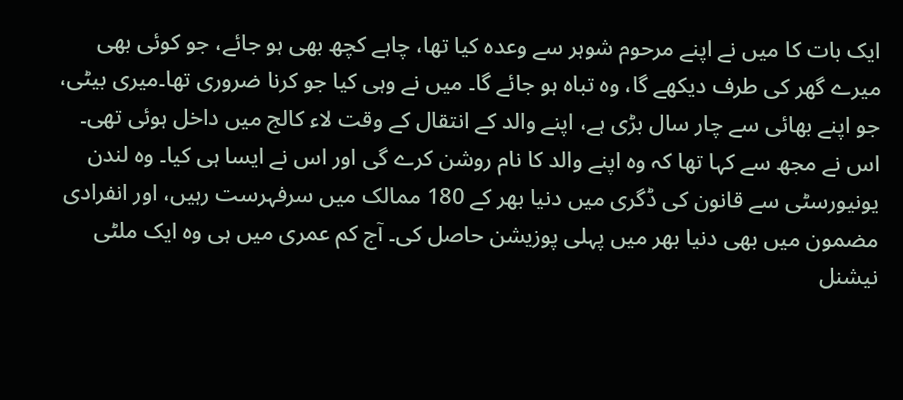ایک بات کا میں نے اپنے مرحوم شوہر سے وعدہ کیا تھا، چاہے کچھ بھی ہو جائے، جو کوئی بھی میرے گھر کی طرف دیکھے گا، وہ تباہ ہو جائے گا۔ میں نے وہی کیا جو کرنا ضروری تھا۔میری بیٹی، جو اپنے بھائی سے چار سال بڑی ہے، اپنے والد کے انتقال کے وقت لاء کالج میں داخل ہوئی تھی۔ اس نے مجھ سے کہا تھا کہ وہ اپنے والد کا نام روشن کرے گی اور اس نے ایسا ہی کیا۔ وہ لندن یونیورسٹی سے قانون کی ڈگری میں دنیا بھر کے 180 ممالک میں سرفہرست رہیں، اور انفرادی مضمون میں بھی دنیا بھر میں پہلی پوزیشن حاصل کی۔ آج کم عمری میں ہی وہ ایک ملٹی نیشنل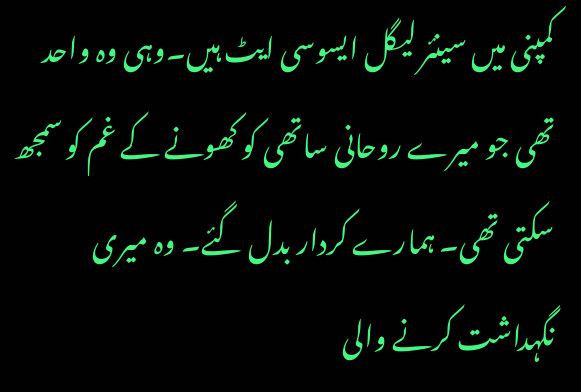کمپنی میں سینئر لیگل ایسوسی ایٹ ہیں۔وہی وہ واحد تھی جو میرے روحانی ساتھی کو کھونے کے غم کو سمجھ سکتی تھی۔ ہمارے کردار بدل گئے۔ وہ میری نگہداشت کرنے والی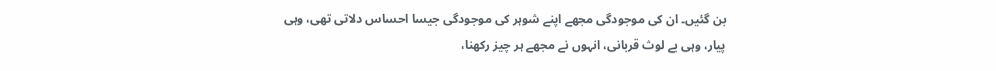بن گئیں۔ ان کی موجودگی مجھے اپنے شوہر کی موجودگی جیسا احساس دلاتی تھی، وہی پیار، وہی بے لوث قربانی، انہوں نے مجھے ہر چیز رکھنا،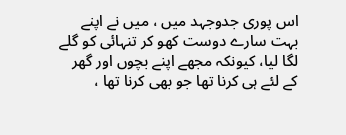اس پوری جدوجہد میں ، میں نے اپنے بہت سارے دوست کھو کر تنہائی کو گلے لگا لیا، کیونکہ مجھے اپنے بچوں اور گھر کے لئے ہی کرنا تھا جو بھی کرنا تھا ،